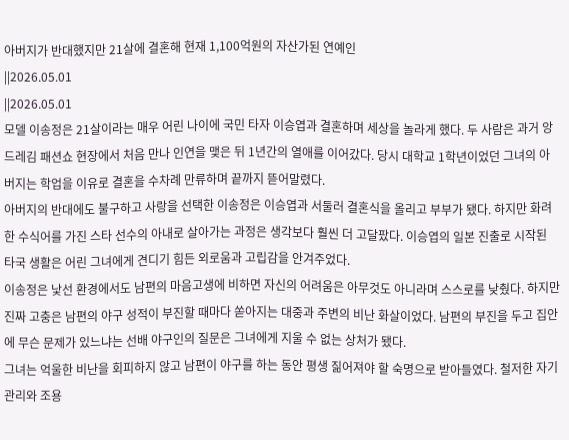아버지가 반대했지만 21살에 결혼해 현재 1,100억원의 자산가된 연예인
||2026.05.01
||2026.05.01
모델 이송정은 21살이라는 매우 어린 나이에 국민 타자 이승엽과 결혼하며 세상을 놀라게 했다. 두 사람은 과거 앙드레김 패션쇼 현장에서 처음 만나 인연을 맺은 뒤 1년간의 열애를 이어갔다. 당시 대학교 1학년이었던 그녀의 아버지는 학업을 이유로 결혼을 수차례 만류하며 끝까지 뜯어말렸다.
아버지의 반대에도 불구하고 사랑을 선택한 이송정은 이승엽과 서둘러 결혼식을 올리고 부부가 됐다. 하지만 화려한 수식어를 가진 스타 선수의 아내로 살아가는 과정은 생각보다 훨씬 더 고달팠다. 이승엽의 일본 진출로 시작된 타국 생활은 어린 그녀에게 견디기 힘든 외로움과 고립감을 안겨주었다.
이송정은 낯선 환경에서도 남편의 마음고생에 비하면 자신의 어려움은 아무것도 아니라며 스스로를 낮췄다. 하지만 진짜 고충은 남편의 야구 성적이 부진할 때마다 쏟아지는 대중과 주변의 비난 화살이었다. 남편의 부진을 두고 집안에 무슨 문제가 있느냐는 선배 야구인의 질문은 그녀에게 지울 수 없는 상처가 됐다.
그녀는 억울한 비난을 회피하지 않고 남편이 야구를 하는 동안 평생 짊어져야 할 숙명으로 받아들였다. 철저한 자기 관리와 조용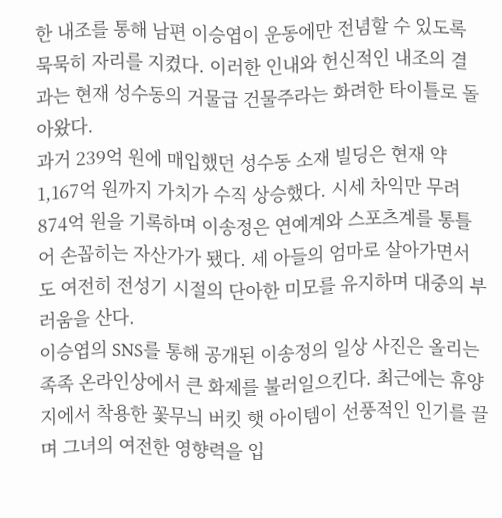한 내조를 통해 남편 이승엽이 운동에만 전념할 수 있도록 묵묵히 자리를 지켰다. 이러한 인내와 헌신적인 내조의 결과는 현재 성수동의 거물급 건물주라는 화려한 타이틀로 돌아왔다.
과거 239억 원에 매입했던 성수동 소재 빌딩은 현재 약 1,167억 원까지 가치가 수직 상승했다. 시세 차익만 무려 874억 원을 기록하며 이송정은 연예계와 스포츠계를 통틀어 손꼽히는 자산가가 됐다. 세 아들의 엄마로 살아가면서도 여전히 전성기 시절의 단아한 미모를 유지하며 대중의 부러움을 산다.
이승엽의 SNS를 통해 공개된 이송정의 일상 사진은 올리는 족족 온라인상에서 큰 화제를 불러일으킨다. 최근에는 휴양지에서 착용한 꽃무늬 버킷 햇 아이템이 선풍적인 인기를 끌며 그녀의 여전한 영향력을 입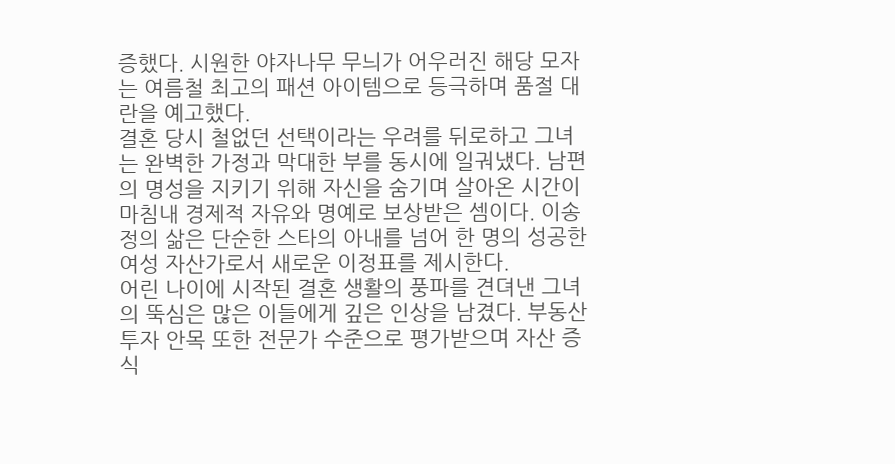증했다. 시원한 야자나무 무늬가 어우러진 해당 모자는 여름철 최고의 패션 아이템으로 등극하며 품절 대란을 예고했다.
결혼 당시 철없던 선택이라는 우려를 뒤로하고 그녀는 완벽한 가정과 막대한 부를 동시에 일궈냈다. 남편의 명성을 지키기 위해 자신을 숨기며 살아온 시간이 마침내 경제적 자유와 명예로 보상받은 셈이다. 이송정의 삶은 단순한 스타의 아내를 넘어 한 명의 성공한 여성 자산가로서 새로운 이정표를 제시한다.
어린 나이에 시작된 결혼 생활의 풍파를 견뎌낸 그녀의 뚝심은 많은 이들에게 깊은 인상을 남겼다. 부동산 투자 안목 또한 전문가 수준으로 평가받으며 자산 증식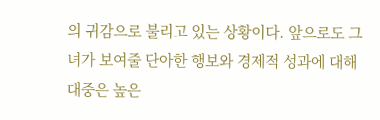의 귀감으로 불리고 있는 상황이다. 앞으로도 그녀가 보여줄 단아한 행보와 경제적 성과에 대해 대중은 높은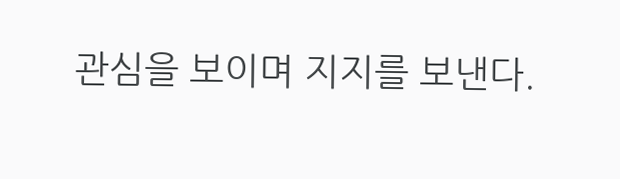관심을 보이며 지지를 보낸다.